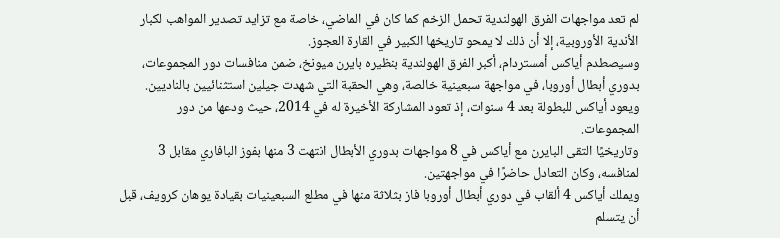لم تعد مواجهات الفرق الهولندية تحمل الزخم كما كان في الماضي، خاصة مع تزايد تصدير المواهب لكبار الأندية الأوروبية، إلا أن ذلك لا يمحو تاريخها الكبير في القارة العجوز.
وسيصطدم أياكس أمستردام، أكبر الفرق الهولندية بنظيره بايرن ميونخ، ضمن منافسات دور المجموعات، بدوري أبطال أوروبا، في مواجهة سبعينية خالصة، وهي الحقبة التي شهدت جيلين استثنائيين بالناديين.
ويعود أياكس للبطولة بعد 4 سنوات، إذ تعود المشاركة الأخيرة له في 2014، حيث ودعها من دور المجموعات.
وتاريخيًا التقى البايرن مع أياكس في 8 مواجهات بدوري الأبطال انتهت 3 منها بفوز البافاري مقابل 3 لمنافسه، وكان التعادل حاضرًا في مواجهتين.
ويملك أياكس 4 ألقاب في دوري أبطال أوروبا فاز بثلاثة منها في مطلع السبعينيات بقيادة يوهان كرويف، قبل أن يتسلم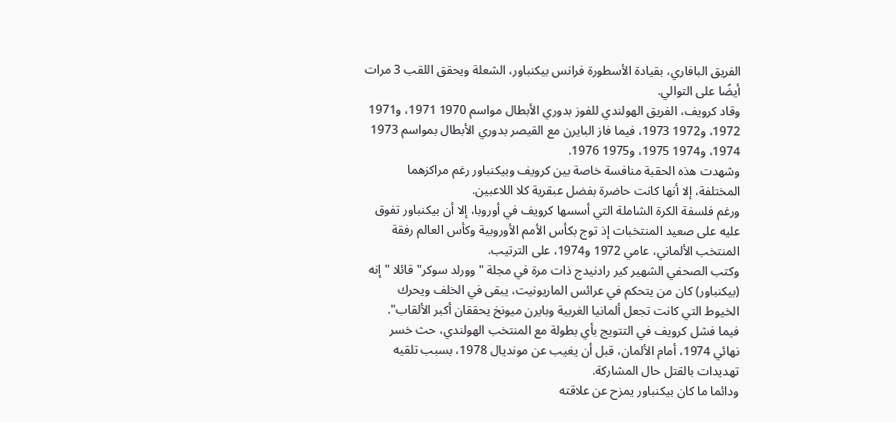الفريق البافاري، بقيادة الأسطورة فرانس بيكنباور، الشعلة ويحقق اللقب 3 مرات أيضًا على التوالي.
وقاد كرويف، الفريق الهولندي للفوز بدوري الأبطال مواسم 1970 1971، و1971 1972، و1972 1973، فيما فاز البايرن مع القيصر بدوري الأبطال بمواسم 1973 1974، و1974 1975، و1975 1976.
وشهدت هذه الحقبة منافسة خاصة بين كرويف وبيكنباور رغم مراكزهما المختلفة، إلا أنها كانت حاضرة بفضل عبقرية كلا اللاعبين.
ورغم فلسفة الكرة الشاملة التي أسسها كرويف في أوروبا، إلا أن بيكنباور تفوق عليه على صعيد المنتخبات إذ توج بكأس الأمم الأوروبية وكأس العالم رفقة المنتخب الألماني، عامي 1972 و1974، على الترتيب.
وكتب الصحفي الشهير كير رادنيدج ذات مرة في مجلة "وورلد سوكر" قائلا "إنه (بيكنباور) كان من يتحكم في عرائس الماريونيت، يبقى في الخلف ويحرك الخيوط التي كانت تجعل ألمانيا الغربية وبايرن ميونخ يحققان أكبر الألقاب".
فيما فشل كرويف في التتويج بأي بطولة مع المنتخب الهولندي، حث خسر نهائي 1974، أمام الألمان، قبل أن يغيب عن مونديال 1978، بسبب تلقيه تهديدات بالقتل حال المشاركة.
ودائما ما كان بيكنباور يمزح عن علاقته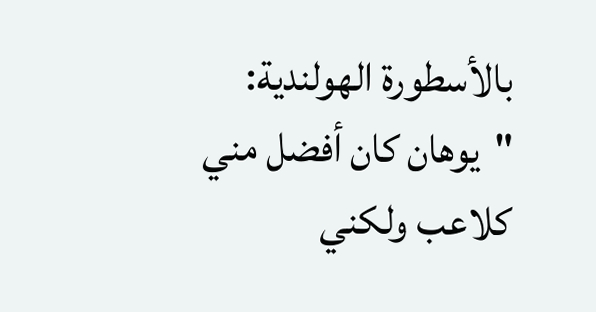بالأسطورة الهولندية: "يوهان كان أفضل مني كلاعب ولكني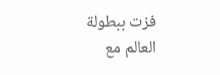فزت ببطولة العالم مع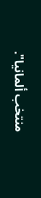منتخب ألمانيا".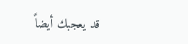قد يعجبك أيضاً